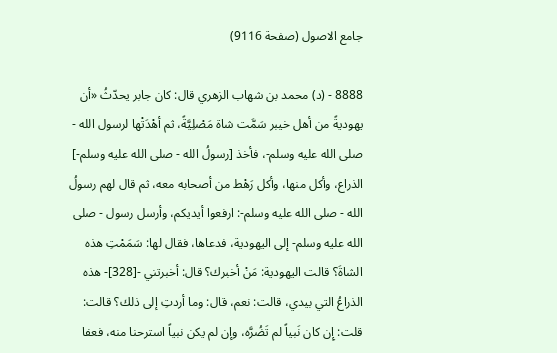جامع الاصول (صفحة 9116)

8888 - (د) محمد بن شهاب الزهري قال: كان جابر يحدّثُ «أن يهوديةً من أهل خيبر سَمَّت شاة مَصْلِيَّةً، ثم أهْدَتْها لرسول الله - صلى الله عليه وسلم-، فأخذ [رسولُ الله - صلى الله عليه وسلم-] الذراع، وأكل منها، وأكل رَهْط من أصحابه معه، ثم قال لهم رسولُ الله - صلى الله عليه وسلم-: ارفعوا أيديكم، وأرسل رسول - صلى الله عليه وسلم- إلى اليهودية، فدعاها، فقال لها: سَمَمْتِ هذه الشاةَ؟ قالت اليهودية: مَنْ أخبرك؟ قال: أخبرتني -[328]- هذه الذراعُ التي بيدي، قالت: نعم، قال: وما أردتِ إلى ذلك؟ قالت: قلت: إِن كان نَبياً لم تَضُرَّه، وإن لم يكن نبياً استرحنا منه، فعفا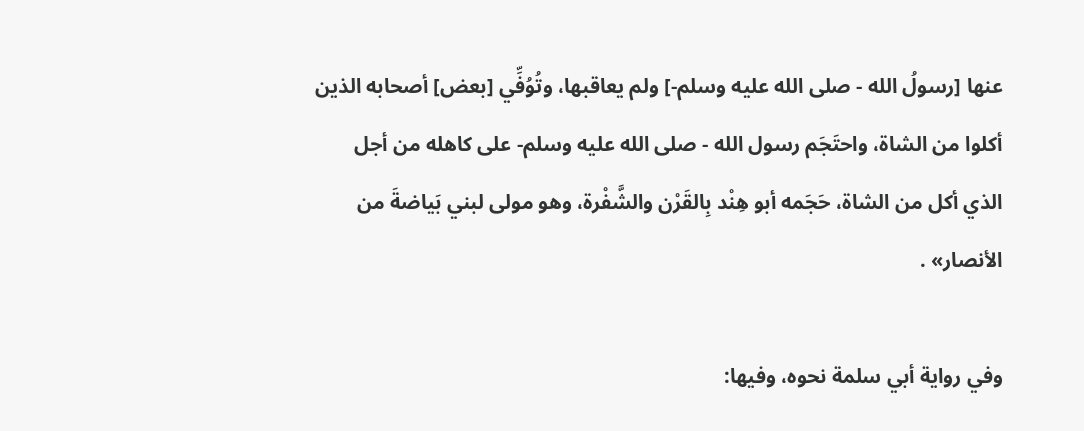عنها [رسولُ الله - صلى الله عليه وسلم-] ولم يعاقبها، وتُوُفِّي [بعض] أصحابه الذين أكلوا من الشاة، واحتَجَم رسول الله - صلى الله عليه وسلم- على كاهله من أجل الذي أكل من الشاة، حَجَمه أبو هِنْد بِالقَرْن والشَّفْرة، وهو مولى لبني بَياضةَ من الأنصار» .

وفي رواية أبي سلمة نحوه، وفيها: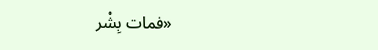«فمات بِشْر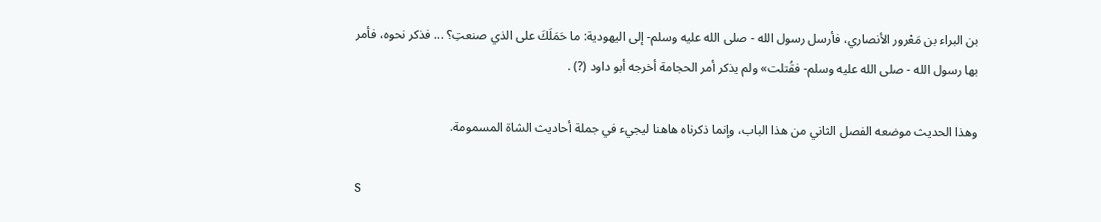بن البراء بن مَعْرور الأنصاري، فأرسل رسول الله - صلى الله عليه وسلم- إلى اليهودية: ما حَمَلَكَ على الذي صنعتِ؟ ... فذكر نحوه، فأمر بها رسول الله - صلى الله عليه وسلم- فقُتلت» ولم يذكر أمر الحجامة أخرجه أبو داود (?) .

وهذا الحديث موضعه الفصل الثاني من هذا الباب، وإنما ذكرناه هاهنا ليجيء في جملة أحاديث الشاة المسمومة.

S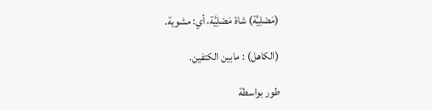(مَصْلِيَّة) شاة مَصْلِيَّة، أي: مشوية.

(الكاهل) : مابين الكتفين.

طور بواسطة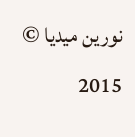نورين ميديا © 2015